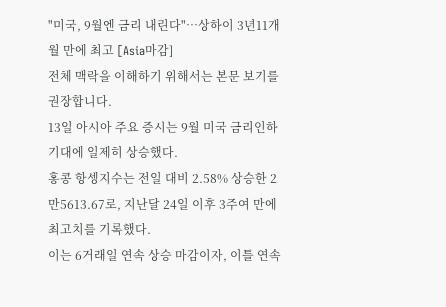"미국, 9월엔 금리 내린다"…상하이 3년11개월 만에 최고 [Asia마감]
전체 맥락을 이해하기 위해서는 본문 보기를 권장합니다.
13일 아시아 주요 증시는 9월 미국 금리인하 기대에 일제히 상승했다.
홍콩 항셍지수는 전일 대비 2.58% 상승한 2만5613.67로, 지난달 24일 이후 3주여 만에 최고치를 기록했다.
이는 6거래일 연속 상승 마감이자, 이틀 연속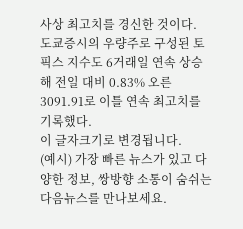사상 최고치를 경신한 것이다.
도쿄증시의 우량주로 구성된 토픽스 지수도 6거래일 연속 상승해 전일 대비 0.83% 오른 3091.91로 이틀 연속 최고치를 기록했다.
이 글자크기로 변경됩니다.
(예시) 가장 빠른 뉴스가 있고 다양한 정보, 쌍방향 소통이 숨쉬는 다음뉴스를 만나보세요.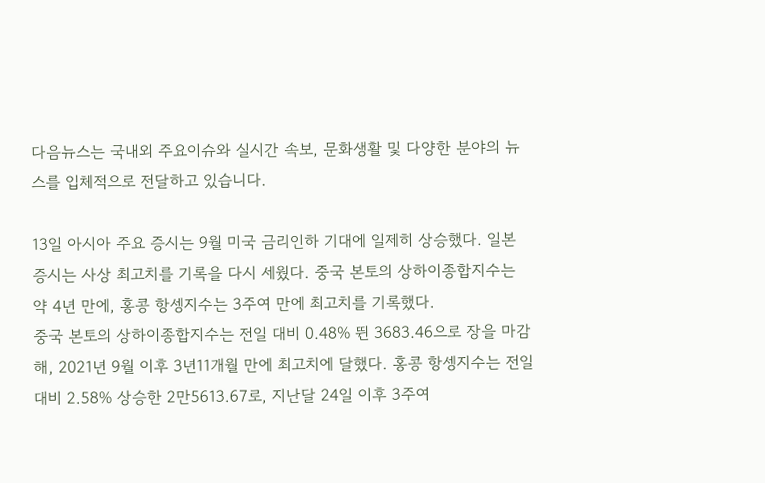다음뉴스는 국내외 주요이슈와 실시간 속보, 문화생활 및 다양한 분야의 뉴스를 입체적으로 전달하고 있습니다.

13일 아시아 주요 증시는 9월 미국 금리인하 기대에 일제히 상승했다. 일본 증시는 사상 최고치를 기록을 다시 세웠다. 중국 본토의 상하이종합지수는 약 4년 만에, 홍콩 항셍지수는 3주여 만에 최고치를 기록했다.
중국 본토의 상하이종합지수는 전일 대비 0.48% 뛴 3683.46으로 장을 마감해, 2021년 9월 이후 3년11개월 만에 최고치에 달했다. 홍콩 항셍지수는 전일 대비 2.58% 상승한 2만5613.67로, 지난달 24일 이후 3주여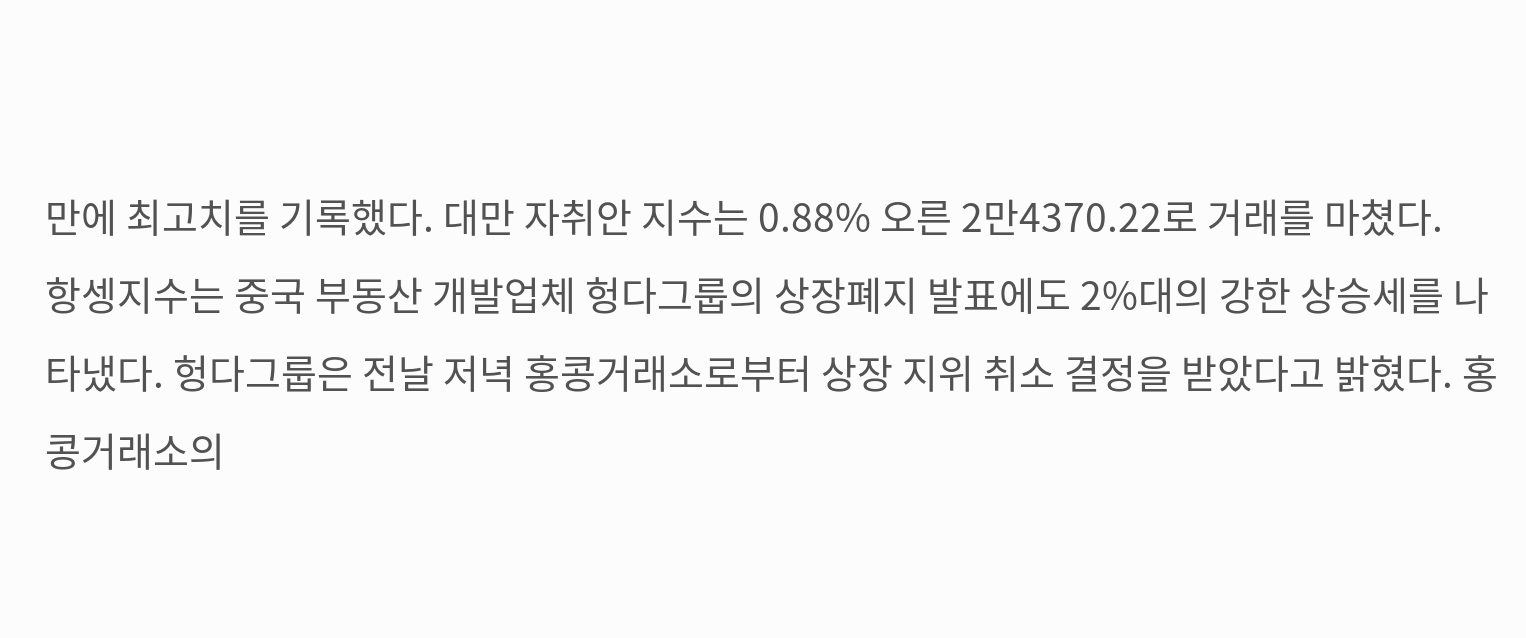만에 최고치를 기록했다. 대만 자취안 지수는 0.88% 오른 2만4370.22로 거래를 마쳤다.
항셍지수는 중국 부동산 개발업체 헝다그룹의 상장폐지 발표에도 2%대의 강한 상승세를 나타냈다. 헝다그룹은 전날 저녁 홍콩거래소로부터 상장 지위 취소 결정을 받았다고 밝혔다. 홍콩거래소의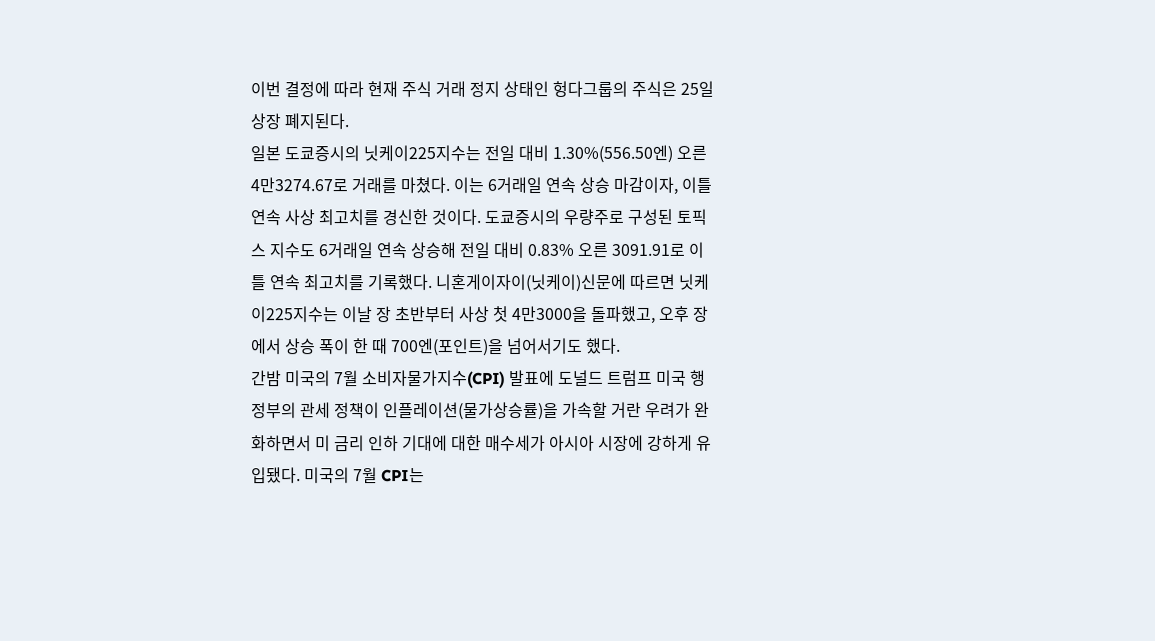이번 결정에 따라 현재 주식 거래 정지 상태인 헝다그룹의 주식은 25일 상장 폐지된다.
일본 도쿄증시의 닛케이225지수는 전일 대비 1.30%(556.50엔) 오른 4만3274.67로 거래를 마쳤다. 이는 6거래일 연속 상승 마감이자, 이틀 연속 사상 최고치를 경신한 것이다. 도쿄증시의 우량주로 구성된 토픽스 지수도 6거래일 연속 상승해 전일 대비 0.83% 오른 3091.91로 이틀 연속 최고치를 기록했다. 니혼게이자이(닛케이)신문에 따르면 닛케이225지수는 이날 장 초반부터 사상 첫 4만3000을 돌파했고, 오후 장에서 상승 폭이 한 때 700엔(포인트)을 넘어서기도 했다.
간밤 미국의 7월 소비자물가지수(CPI) 발표에 도널드 트럼프 미국 행정부의 관세 정책이 인플레이션(물가상승률)을 가속할 거란 우려가 완화하면서 미 금리 인하 기대에 대한 매수세가 아시아 시장에 강하게 유입됐다. 미국의 7월 CPI는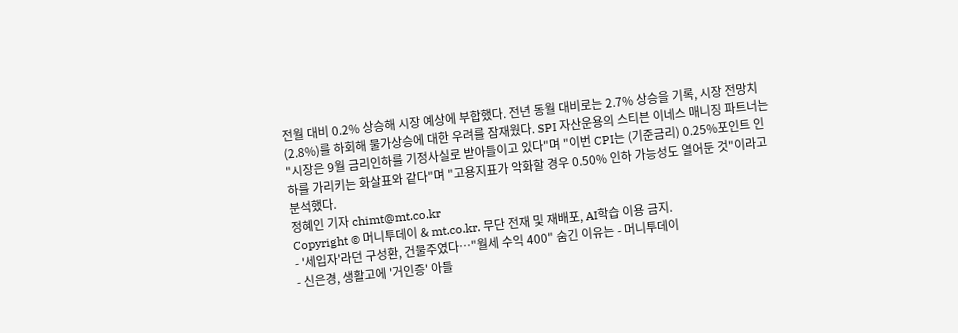전월 대비 0.2% 상승해 시장 예상에 부합했다. 전년 동월 대비로는 2.7% 상승을 기록, 시장 전망치(2.8%)를 하회해 물가상승에 대한 우려를 잠재웠다. SPI 자산운용의 스티븐 이네스 매니징 파트너는 "시장은 9월 금리인하를 기정사실로 받아들이고 있다"며 "이번 CPI는 (기준금리) 0.25%포인트 인하를 가리키는 화살표와 같다"며 "고용지표가 악화할 경우 0.50% 인하 가능성도 열어둔 것"이라고 분석했다.
정혜인 기자 chimt@mt.co.kr
Copyright © 머니투데이 & mt.co.kr. 무단 전재 및 재배포, AI학습 이용 금지.
- '세입자'라던 구성환, 건물주였다…"월세 수익 400" 숨긴 이유는 - 머니투데이
- 신은경, 생활고에 '거인증' 아들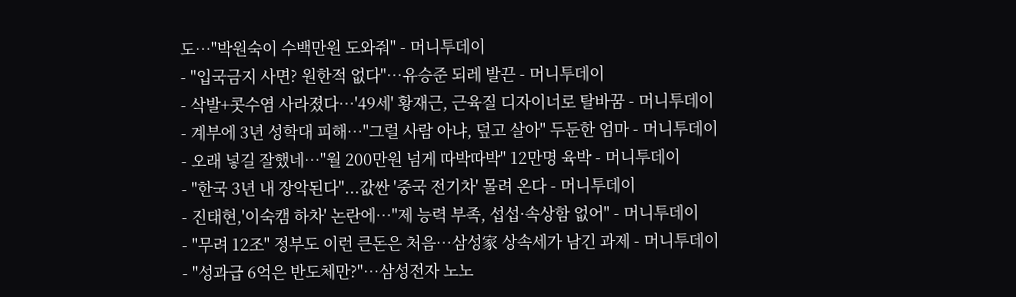도…"박원숙이 수백만원 도와줘" - 머니투데이
- "입국금지 사면? 원한적 없다"…유승준 되레 발끈 - 머니투데이
- 삭발+콧수염 사라졌다…'49세' 황재근, 근육질 디자이너로 탈바꿈 - 머니투데이
- 계부에 3년 성학대 피해…"그럴 사람 아냐, 덮고 살아" 두둔한 엄마 - 머니투데이
- 오래 넣길 잘했네…"월 200만원 넘게 따박따박" 12만명 육박 - 머니투데이
- "한국 3년 내 장악된다"...값싼 '중국 전기차' 몰려 온다 - 머니투데이
- 진태현,'이숙캠 하차' 논란에…"제 능력 부족, 섭섭·속상함 없어" - 머니투데이
- "무려 12조" 정부도 이런 큰돈은 처음…삼성家 상속세가 남긴 과제 - 머니투데이
- "성과급 6억은 반도체만?"…삼성전자 노노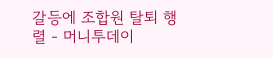갈등에 조합원 탈퇴 행렬 - 머니투데이